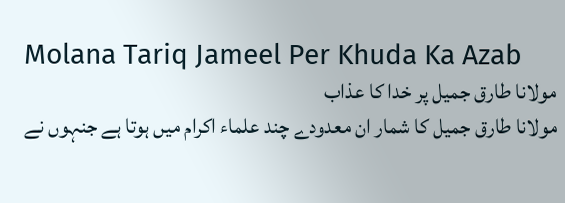Molana Tariq Jameel Per Khuda Ka Azab
مولانا طارق جمیل پر خدا کا عذاب
مولانا طارق جمیل کا شمار ان معدودے چند علماء اکرام میں ہوتا ہے جنہوں نے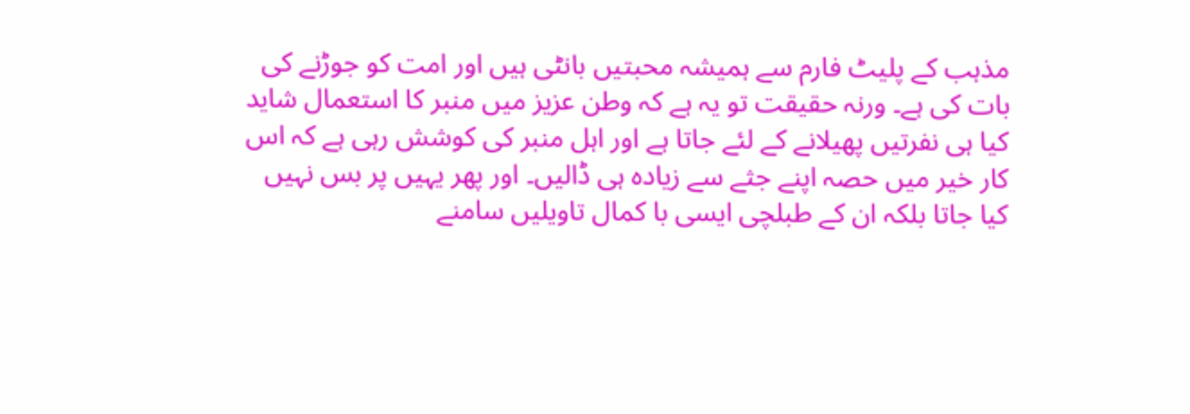مذہب کے پلیٹ فارم سے ہمیشہ محبتیں بانٹی ہیں اور امت کو جوڑنے کی بات کی ہے۔ ورنہ حقیقت تو یہ ہے کہ وطن عزیز میں منبر کا استعمال شاید کیا ہی نفرتیں پھیلانے کے لئے جاتا ہے اور اہل منبر کی کوشش رہی ہے کہ اس کار خیر میں حصہ اپنے جثے سے زیادہ ہی ڈالیں۔ اور پھر یہیں پر بس نہیں کیا جاتا بلکہ ان کے طبلچی ایسی با کمال تاویلیں سامنے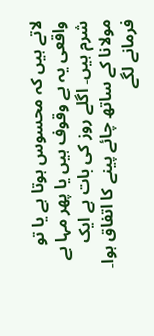لاتے ہیں کہ محسوس ہوتا ہے یا تو واقعی یہ بے وقوف ہیں یا پھر مہا بے شرم ہیں۔ اگلے روز کی بات ہے ایک مولانا کے ساتھ چائے پینے کا اتفاق ہوا۔ فرمانے لگے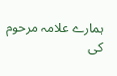ہمارے علامہ مرحوم کی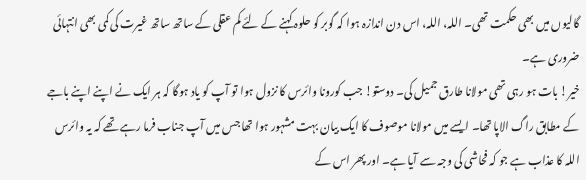گالیوں میں بھی حکمت تھی۔ اللہ، اللہ، اس دن اندازہ ہوا کہ گوبر کو حلوہ کہنے کے لئے کم عقلی کے ساتھ ساتھ غیرت کی کمی بھی انتہائی ضروری ہے۔
خیر! بات ہو رہی تھی مولانا طارق جمیل کی۔ دوستو! جب کورونا وائرس کا نزول ہوا تو آپ کو یاد ہوگا کہ ہر ایک نے اپنے اپنے باجے کے مطابق راگ الاپا تھا۔ ایسے میں مولانا موصوف کا ایک بیان بہت مشہور ہوا تھا جس میں آپ جناب فرما رہے تھے کہ یہ وائرس اللہ کا عذاب ہے جو کہ فحاشی کی وجہ سے آیا ہے۔ اور پھر اس کے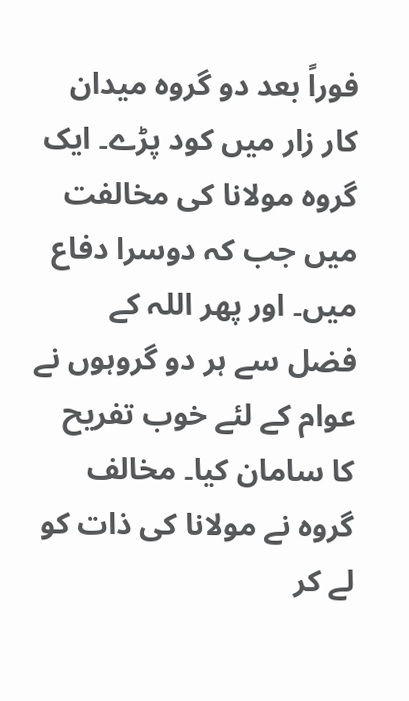فوراً بعد دو گروہ میدان کار زار میں کود پڑے۔ ایک گروہ مولانا کی مخالفت میں جب کہ دوسرا دفاع میں۔ اور پھر اللہ کے فضل سے ہر دو گروہوں نے عوام کے لئے خوب تفریح کا سامان کیا۔ مخالف گروہ نے مولانا کی ذات کو لے کر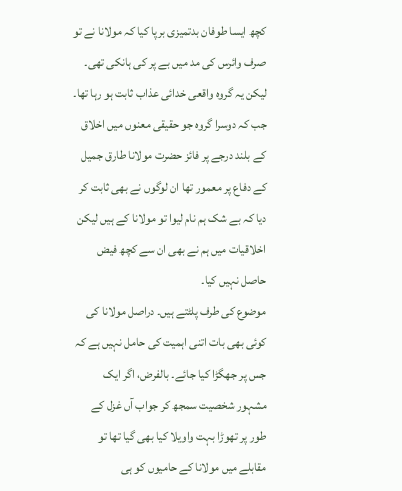کچھ ایسا طوفان بدتمیزی برپا کیا کہ مولانا نے تو صرف وائرس کی مد میں بے پر کی ہانکی تھی۔ لیکن یہ گروہ واقعی خدائی عذاب ثابت ہو رہا تھا۔ جب کہ دوسرا گروہ جو حقیقی معنوں میں اخلاق کے بلند درجے پر فائز حضرت مولانا طارق جمیل کے دفاع پر معمور تھا ان لوگوں نے بھی ثابت کر دیا کہ بے شک ہم نام لیوا تو مولانا کے ہیں لیکن اخلاقیات میں ہم نے بھی ان سے کچھ فیض حاصل نہیں کیا۔
موضوع کی طرف پلٹتے ہیں۔ دراصل مولانا کی کوئی بھی بات اتنی اہمیت کی حامل نہیں ہے کہ جس پر جھگڑا کیا جائے۔ بالفرض، اگر ایک مشہور شخصیت سمجھ کر جواب آں غزل کے طور پر تھوڑا بہت واویلا کیا بھی گیا تھا تو مقابلے میں مولانا کے حامیوں کو ہی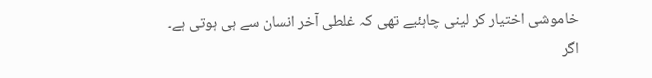خاموشی اختیار کر لینی چاہئیے تھی کہ غلطی آخر انسان سے ہی ہوتی ہے۔ اگر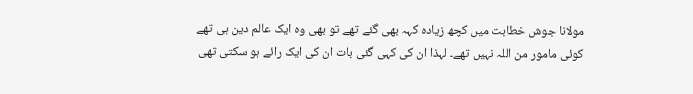مولانا جوش خطابت میں کچھ زیادہ کہہ بھی گئے تھے تو بھی وہ ایک عالم دین ہی تھے کوئی مامور من اللہ نہیں تھے۔ لہذا ان کی کہی گئی بات ان کی ایک رائے ہو سکتی تھی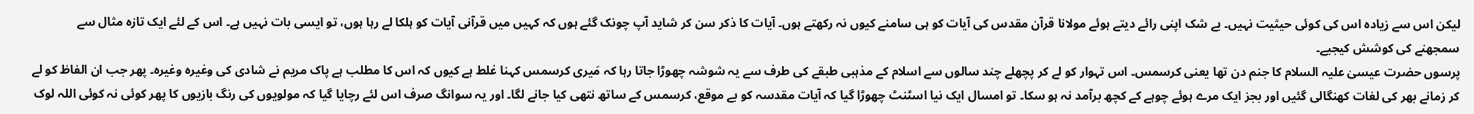لیکن اس سے زیادہ اس کی کوئی حیثیت نہیں۔ بے شک اپنی رائے دیتے ہوئے مولانا قرآن مقدس کی آیات کو ہی سامنے کیوں نہ رکھتے ہوں۔ آیات کا ذکر سن کر شاید آپ چونک گئے ہوں کہ کہیں میں قرآنی آیات کو ہلکا لے رہا ہوں، تو ایسی بات نہیں ہے۔ اس کے لئے ایک تازہ مثال سے سمجھنے کی کوشش کیجیے۔
پرسوں حضرت عیسیٰ علیہ السلام کا جنم دن تھا یعنی کرسمس۔ اس تہوار کو لے کر پچھلے چند سالوں سے اسلام کے مذہبی طبقے کی طرف سے یہ شوشہ چھوڑا جاتا رہا کہ مَیری کرسمس کہنا غلط ہے کیوں کہ اس کا مطلب ہے پاک مریم نے شادی کی وغیرہ وغیرہ۔ پھر جب ان الفاظ کو لے کر زمانے بھر کی لغات کھنگالی گئیں اور بجز ایک مرے ہوئے چوہے کے کچھ برآمد نہ ہو سکا۔ تو امسال ایک نیا اسٹنٹ چھوڑا گیا کہ آیات مقدسہ کو بے موقع، کرسمس کے ساتھ نتھی کیا جانے لگا۔ اور یہ سوانگ صرف اس لئے رچایا گیا کہ مولویوں کی رنگ بازیوں کا پھر کوئی نہ کوئی اللہ لوک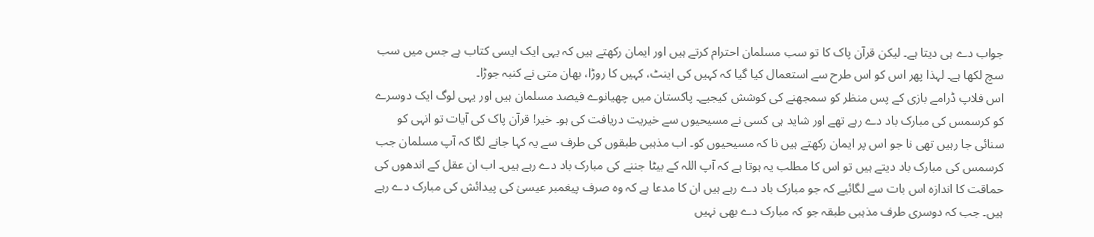جواب دے ہی دیتا ہے۔ لیکن قرآن پاک کا تو سب مسلمان احترام کرتے ہیں اور ایمان رکھتے ہیں کہ یہی ایک ایسی کتاب ہے جس میں سب سچ لکھا ہے۔ لہذا پھر اس کو اس طرح سے استعمال کیا گیا کہ کہیں کی اینٹ، کہیں کا روڑا، بھان متی نے کنبہ جوڑا۔
اس فلاپ ڈرامے بازی کے پس منظر کو سمجھنے کی کوشش کیجیے۔ پاکستان میں چھیانوے فیصد مسلمان ہیں اور یہی لوگ ایک دوسرے کو کرسمس کی مبارک باد دے رہے تھے اور شاید ہی کسی نے مسیحیوں سے خیریت دریافت کی ہو۔ خیر! قرآن پاک کی آیات تو انہی کو سنائی جا رہیں تھی نا جو اس پر ایمان رکھتے ہیں نا کہ مسیحیوں کو۔ اب مذہبی طبقوں کی طرف سے یہ کہا جانے لگا کہ آپ مسلمان جب کرسمس کی مبارک باد دیتے ہیں تو اس کا مطلب یہ ہوتا ہے کہ آپ اللہ کے بیٹا جننے کی مبارک باد دے رہے ہیں۔ اب ان عقل کے اندھوں کی حماقت کا اندازہ اس بات سے لگائیے کہ جو مبارک باد دے رہے ہیں ان کا مدعا ہے کہ وہ صرف پیغمبر عیسیٰ کی پیدائش کی مبارک دے رہے ہیں۔ جب کہ دوسری طرف مذہبی طبقہ جو کہ مبارک دے بھی نہیں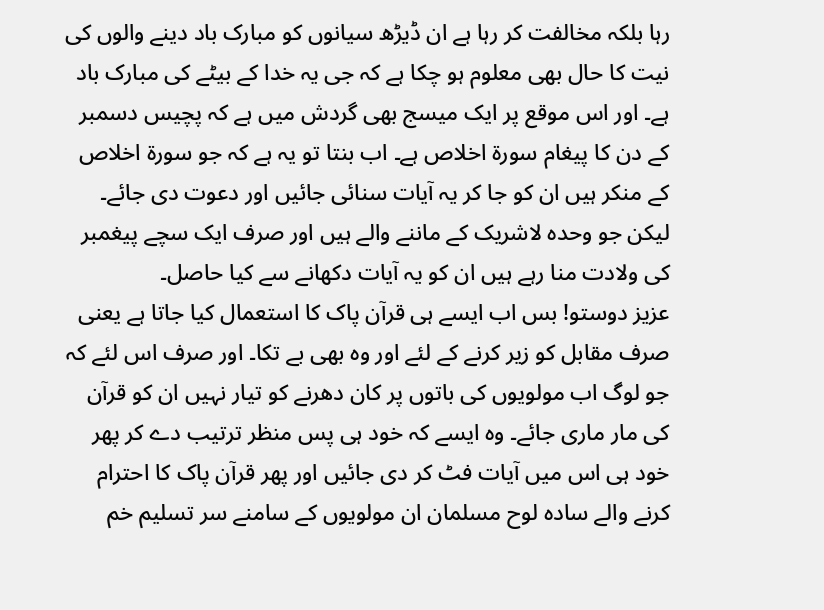رہا بلکہ مخالفت کر رہا ہے ان ڈیڑھ سیانوں کو مبارک باد دینے والوں کی نیت کا حال بھی معلوم ہو چکا ہے کہ جی یہ خدا کے بیٹے کی مبارک باد ہے۔ اور اس موقع پر ایک میسج بھی گردش میں ہے کہ پچیس دسمبر کے دن کا پیغام سورۃ اخلاص ہے۔ اب بنتا تو یہ ہے کہ جو سورۃ اخلاص کے منکر ہیں ان کو جا کر یہ آیات سنائی جائیں اور دعوت دی جائے۔ لیکن جو وحدہ لاشریک کے ماننے والے ہیں اور صرف ایک سچے پیغمبر کی ولادت منا رہے ہیں ان کو یہ آیات دکھانے سے کیا حاصل۔
عزیز دوستو! بس اب ایسے ہی قرآن پاک کا استعمال کیا جاتا ہے یعنی صرف مقابل کو زیر کرنے کے لئے اور وہ بھی بے تکا۔ اور صرف اس لئے کہ جو لوگ اب مولویوں کی باتوں پر کان دھرنے کو تیار نہیں ان کو قرآن کی مار ماری جائے۔ وہ ایسے کہ خود ہی پس منظر ترتیب دے کر پھر خود ہی اس میں آیات فٹ کر دی جائیں اور پھر قرآن پاک کا احترام کرنے والے سادہ لوح مسلمان ان مولویوں کے سامنے سر تسلیم خم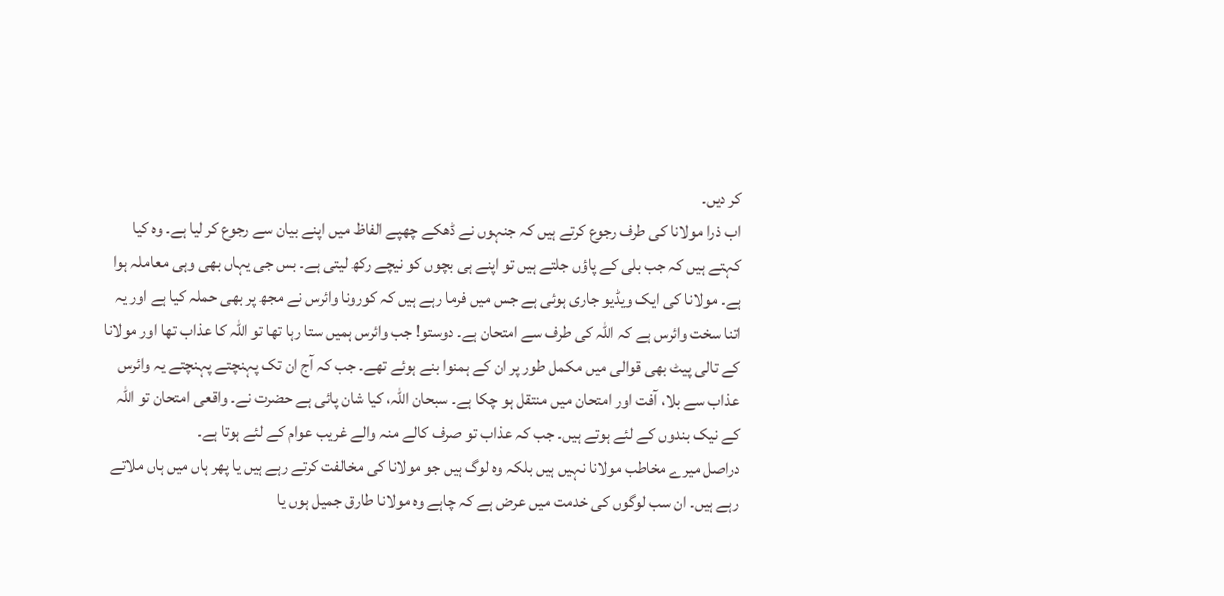کر دیں۔
اب ذرا مولانا کی طرف رجوع کرتے ہیں کہ جنہوں نے ڈھکے چھپے الفاظ میں اپنے بیان سے رجوع کر لیا ہے۔ وہ کیا کہتے ہیں کہ جب بلی کے پاؤں جلتے ہیں تو اپنے ہی بچوں کو نیچے رکھ لیتی ہے۔ بس جی یہاں بھی وہی معاملہ ہوا ہے۔ مولانا کی ایک ویڈیو جاری ہوئی ہے جس میں فرما رہے ہیں کہ کورونا وائرس نے مجھ پر بھی حملہ کیا ہے اور یہ اتنا سخت وائرس ہے کہ اللہ کی طرف سے امتحان ہے۔ دوستو! جب وائرس ہمیں ستا رہا تھا تو اللہ کا عذاب تھا اور مولانا کے تالی پیٹ بھی قوالی میں مکمل طور پر ان کے ہمنوا بنے ہوئے تھے۔ جب کہ آج ان تک پہنچتے پہنچتے یہ وائرس عذاب سے بلا، آفت اور امتحان میں منتقل ہو چکا ہے۔ سبحان اللہ، کیا شان پائی ہے حضرت نے۔ واقعی امتحان تو اللہ کے نیک بندوں کے لئے ہوتے ہیں۔ جب کہ عذاب تو صرف کالے منہ والے غریب عوام کے لئے ہوتا ہے۔
دراصل میرے مخاطب مولانا نہیں ہیں بلکہ وہ لوگ ہیں جو مولانا کی مخالفت کرتے رہے ہیں یا پھر ہاں میں ہاں ملاتے رہے ہیں۔ ان سب لوگوں کی خدمت میں عرض ہے کہ چاہے وہ مولانا طارق جمیل ہوں یا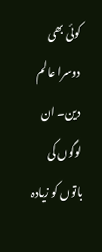کوئی بھی دوسرا عالم دین۔ ان لوگوں کی باتوں کو زیادہ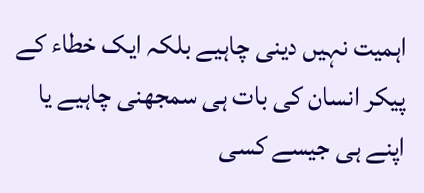اہمیت نہیں دینی چاہیے بلکہ ایک خطاء کے پیکر انسان کی بات ہی سمجھنی چاہیے یا اپنے ہی جیسے کسی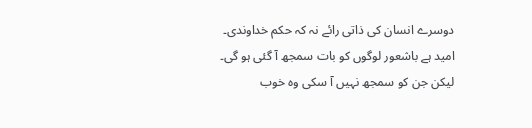دوسرے انسان کی ذاتی رائے نہ کہ حکم خداوندی۔ امید ہے باشعور لوگوں کو بات سمجھ آ گئی ہو گی۔ لیکن جن کو سمجھ نہیں آ سکی وہ خوب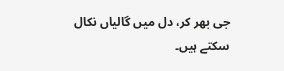جی بھر کر، دل میں گالیاں نکال سکتے ہیں۔